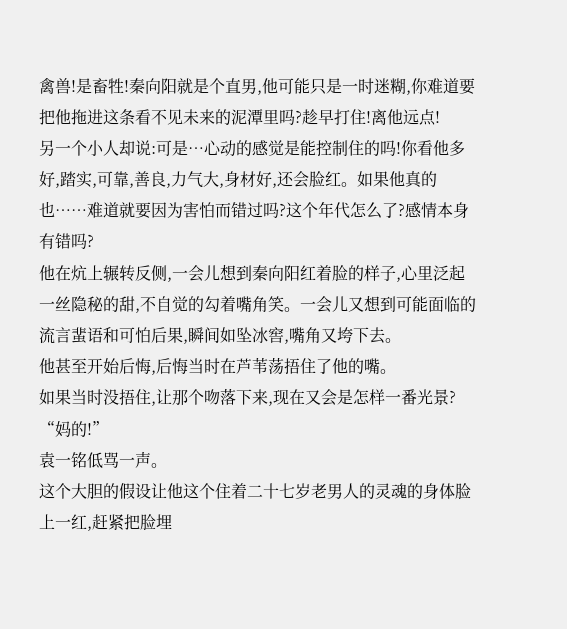禽兽!是畜牲!秦向阳就是个直男,他可能只是一时迷糊,你难道要把他拖进这条看不见未来的泥潭里吗?趁早打住!离他远点!
另一个小人却说:可是…心动的感觉是能控制住的吗!你看他多好,踏实,可靠,善良,力气大,身材好,还会脸红。如果他真的也……难道就要因为害怕而错过吗?这个年代怎么了?感情本身有错吗?
他在炕上辗转反侧,一会儿想到秦向阳红着脸的样子,心里泛起一丝隐秘的甜,不自觉的勾着嘴角笑。一会儿又想到可能面临的流言蜚语和可怕后果,瞬间如坠冰窖,嘴角又垮下去。
他甚至开始后悔,后悔当时在芦苇荡捂住了他的嘴。
如果当时没捂住,让那个吻落下来,现在又会是怎样一番光景?
“妈的!”
袁一铭低骂一声。
这个大胆的假设让他这个住着二十七岁老男人的灵魂的身体脸上一红,赶紧把脸埋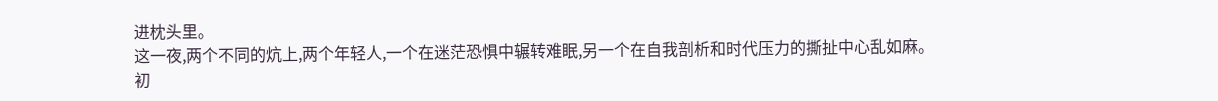进枕头里。
这一夜,两个不同的炕上,两个年轻人,一个在迷茫恐惧中辗转难眠,另一个在自我剖析和时代压力的撕扯中心乱如麻。
初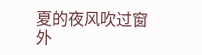夏的夜风吹过窗外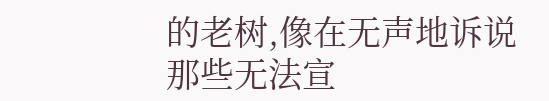的老树,像在无声地诉说那些无法宣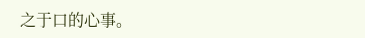之于口的心事。